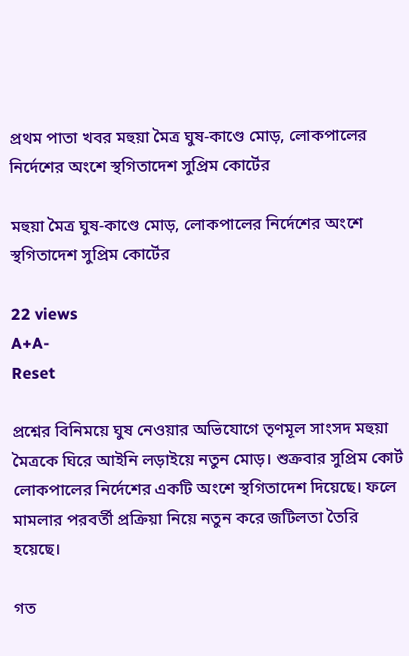প্রথম পাতা খবর মহুয়া মৈত্র ঘুষ-কাণ্ডে মোড়, লোকপালের নির্দেশের অংশে স্থগিতাদেশ সুপ্রিম কোর্টের

মহুয়া মৈত্র ঘুষ-কাণ্ডে মোড়, লোকপালের নির্দেশের অংশে স্থগিতাদেশ সুপ্রিম কোর্টের

22 views
A+A-
Reset

প্রশ্নের বিনিময়ে ঘুষ নেওয়ার অভিযোগে তৃণমূল সাংসদ মহুয়া মৈত্রকে ঘিরে আইনি লড়াইয়ে নতুন মোড়। শুক্রবার সুপ্রিম কোর্ট লোকপালের নির্দেশের একটি অংশে স্থগিতাদেশ দিয়েছে। ফলে মামলার পরবর্তী প্রক্রিয়া নিয়ে নতুন করে জটিলতা তৈরি হয়েছে।

গত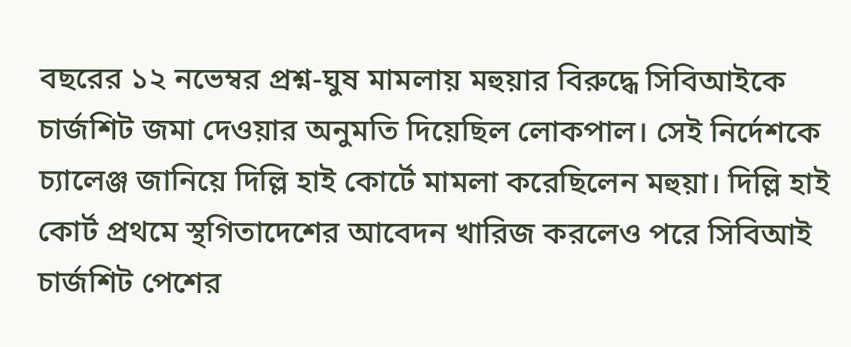বছরের ১২ নভেম্বর প্রশ্ন-ঘুষ মামলায় মহুয়ার বিরুদ্ধে সিবিআইকে চার্জশিট জমা দেওয়ার অনুমতি দিয়েছিল লোকপাল। সেই নির্দেশকে চ্যালেঞ্জ জানিয়ে দিল্লি হাই কোর্টে মামলা করেছিলেন মহুয়া। দিল্লি হাই কোর্ট প্রথমে স্থগিতাদেশের আবেদন খারিজ করলেও পরে সিবিআই চার্জশিট পেশের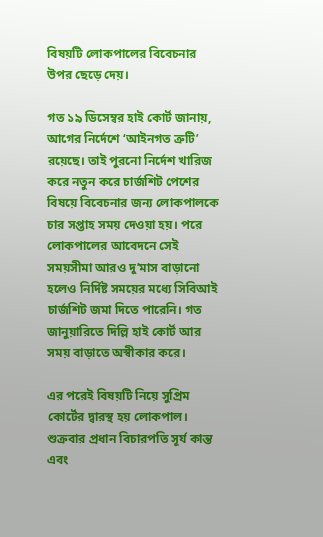বিষয়টি লোকপালের বিবেচনার উপর ছেড়ে দেয়।

গত ১৯ ডিসেম্বর হাই কোর্ট জানায়, আগের নির্দেশে ‘আইনগত ত্রুটি’ রয়েছে। তাই পুরনো নির্দেশ খারিজ করে নতুন করে চার্জশিট পেশের বিষয়ে বিবেচনার জন্য লোকপালকে চার সপ্তাহ সময় দেওয়া হয়। পরে লোকপালের আবেদনে সেই সময়সীমা আরও দু’মাস বাড়ানো হলেও নির্দিষ্ট সময়ের মধ্যে সিবিআই চার্জশিট জমা দিতে পারেনি। গত জানুয়ারিতে দিল্লি হাই কোর্ট আর সময় বাড়াতে অস্বীকার করে।

এর পরেই বিষয়টি নিয়ে সুপ্রিম কোর্টের দ্বারস্থ হয় লোকপাল। শুক্রবার প্রধান বিচারপতি সূর্য কান্ত এবং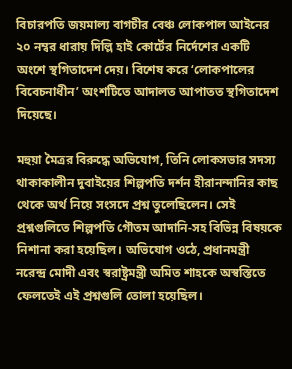বিচারপতি জয়মাল্য বাগচীর বেঞ্চ লোকপাল আইনের ২০ নম্বর ধারায় দিল্লি হাই কোর্টের নির্দেশের একটি অংশে স্থগিতাদেশ দেয়। বিশেষ করে ‘লোকপালের বিবেচনাধীন’ অংশটিতে আদালত আপাতত স্থগিতাদেশ দিয়েছে।

মহুয়া মৈত্রর বিরুদ্ধে অভিযোগ, তিনি লোকসভার সদস্য থাকাকালীন দুবাইয়ের শিল্পপতি দর্শন হীরানন্দানির কাছ থেকে অর্থ নিয়ে সংসদে প্রশ্ন তুলেছিলেন। সেই প্রশ্নগুলিতে শিল্পপতি গৌতম আদানি-সহ বিভিন্ন বিষয়কে নিশানা করা হয়েছিল। অভিযোগ ওঠে, প্রধানমন্ত্রী নরেন্দ্র মোদী এবং স্বরাষ্ট্রমন্ত্রী অমিত শাহকে অস্বস্তিতে ফেলতেই এই প্রশ্নগুলি তোলা হয়েছিল।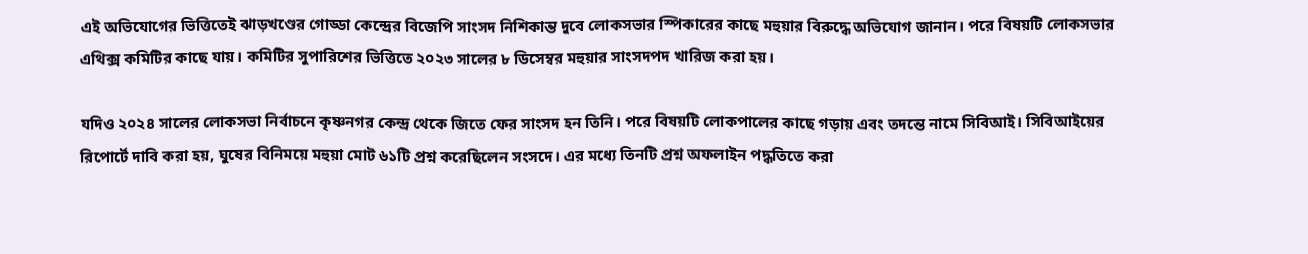এই অভিযোগের ভিত্তিতেই ঝাড়খণ্ডের গোড্ডা কেন্দ্রের বিজেপি সাংসদ নিশিকান্ত দুবে লোকসভার স্পিকারের কাছে মহুয়ার বিরুদ্ধে অভিযোগ জানান। পরে বিষয়টি লোকসভার এথিক্স কমিটির কাছে যায়। কমিটির সুপারিশের ভিত্তিতে ২০২৩ সালের ৮ ডিসেম্বর মহুয়ার সাংসদপদ খারিজ করা হয়।

যদিও ২০২৪ সালের লোকসভা নির্বাচনে কৃষ্ণনগর কেন্দ্র থেকে জিতে ফের সাংসদ হন তিনি। পরে বিষয়টি লোকপালের কাছে গড়ায় এবং তদন্তে নামে সিবিআই। সিবিআইয়ের রিপোর্টে দাবি করা হয়, ঘুষের বিনিময়ে মহুয়া মোট ৬১টি প্রশ্ন করেছিলেন সংসদে। এর মধ্যে তিনটি প্রশ্ন অফলাইন পদ্ধতিতে করা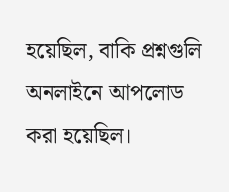হয়েছিল, বাকি প্রশ্নগুলি অনলাইনে আপলোড করা হয়েছিল।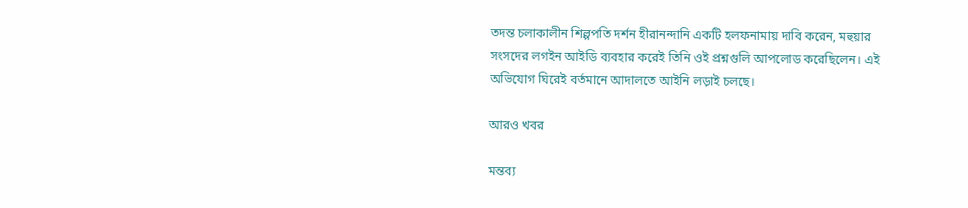তদন্ত চলাকালীন শিল্পপতি দর্শন হীরানন্দানি একটি হলফনামায় দাবি করেন, মহুয়ার সংসদের লগইন আইডি ব্যবহার করেই তিনি ওই প্রশ্নগুলি আপলোড করেছিলেন। এই অভিযোগ ঘিরেই বর্তমানে আদালতে আইনি লড়াই চলছে।

আরও খবর

মন্তব্য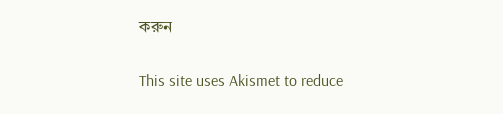করুন

This site uses Akismet to reduce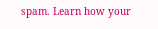spam. Learn how your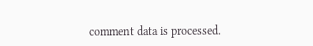comment data is processed.